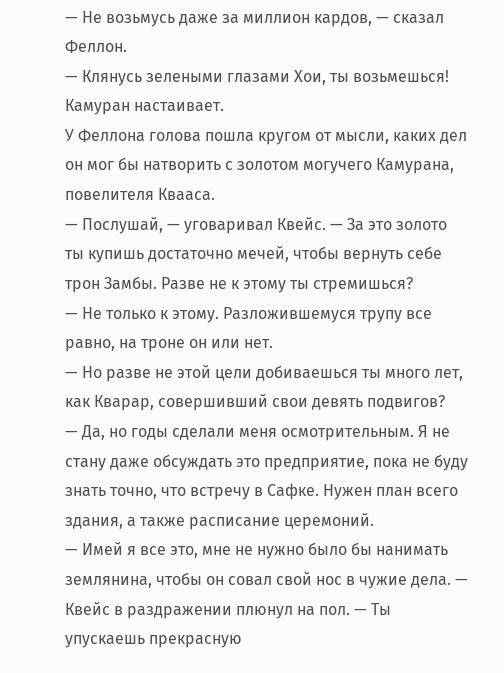— Не возьмусь даже за миллион кардов, — сказал Феллон.
— Клянусь зелеными глазами Хои, ты возьмешься! Камуран настаивает.
У Феллона голова пошла кругом от мысли, каких дел он мог бы натворить с золотом могучего Камурана, повелителя Квааса.
— Послушай, — уговаривал Квейс. — За это золото ты купишь достаточно мечей, чтобы вернуть себе трон Замбы. Разве не к этому ты стремишься?
— Не только к этому. Разложившемуся трупу все равно, на троне он или нет.
— Но разве не этой цели добиваешься ты много лет, как Кварар, совершивший свои девять подвигов?
— Да, но годы сделали меня осмотрительным. Я не стану даже обсуждать это предприятие, пока не буду знать точно, что встречу в Сафке. Нужен план всего здания, а также расписание церемоний.
— Имей я все это, мне не нужно было бы нанимать землянина, чтобы он совал свой нос в чужие дела. — Квейс в раздражении плюнул на пол. — Ты упускаешь прекрасную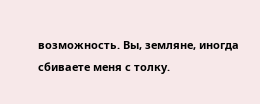возможность. Вы, земляне, иногда сбиваете меня с толку.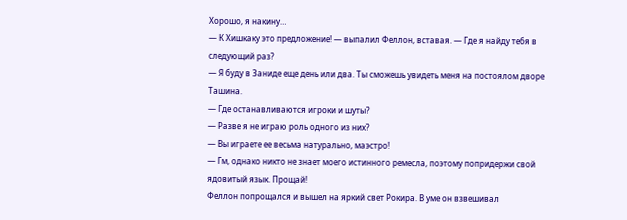Хорошо, я накину…
— К Хишкаку это предложение! — выпалил Феллон, вставая. — Где я найду тебя в следующий раз?
— Я буду в Заниде еще день или два. Ты сможешь увидеть меня на постоялом дворе Ташина.
— Где останавливаются игроки и шуты?
— Разве я не играю роль одного из них?
— Вы играете ее весьма натурально, маэстро!
— Гм, однако никто не знает моего истинного ремесла, поэтому попридержи свой ядовитый язык. Прощай!
Феллон попрощался и вышел на яркий свет Рокира. В уме он взвешивал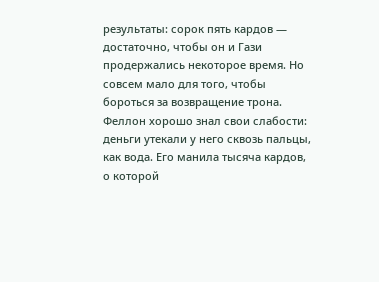результаты: сорок пять кардов — достаточно, чтобы он и Гази продержались некоторое время. Но совсем мало для того, чтобы бороться за возвращение трона.
Феллон хорошо знал свои слабости: деньги утекали у него сквозь пальцы, как вода. Его манила тысяча кардов, о которой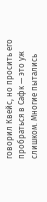говорил Квейс, но просить его пробраться в Сафк — это уж слишком. Многие пытались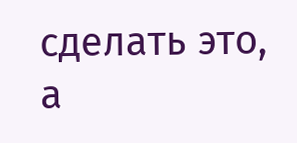сделать это, а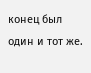конец был один и тот же.